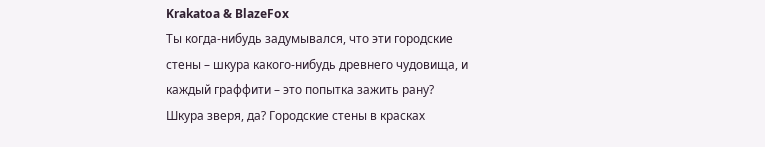Krakatoa & BlazeFox
Ты когда-нибудь задумывался, что эти городские стены – шкура какого-нибудь древнего чудовища, и каждый граффити – это попытка зажить рану?
Шкура зверя, да? Городские стены в красках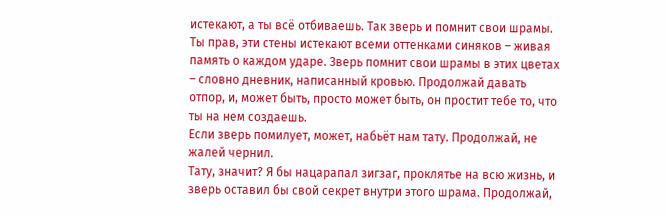истекают, а ты всё отбиваешь. Так зверь и помнит свои шрамы.
Ты прав, эти стены истекают всеми оттенками синяков – живая память о каждом ударе. Зверь помнит свои шрамы в этих цветах – словно дневник, написанный кровью. Продолжай давать отпор, и, может быть, просто может быть, он простит тебе то, что ты на нем создаешь.
Если зверь помилует, может, набьёт нам тату. Продолжай, не жалей чернил.
Тату, значит? Я бы нацарапал зигзаг, проклятье на всю жизнь, и зверь оставил бы свой секрет внутри этого шрама. Продолжай,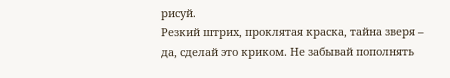рисуй.
Резкий штрих, проклятая краска, тайна зверя – да, сделай это криком. Не забывай пополнять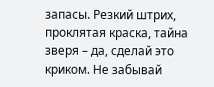запасы. Резкий штрих, проклятая краска, тайна зверя – да, сделай это криком. Не забывай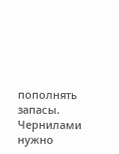пополнять запасы.
Чернилами нужно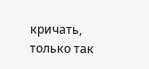кричать, только так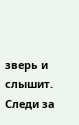зверь и слышит. Следи за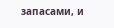запасами, и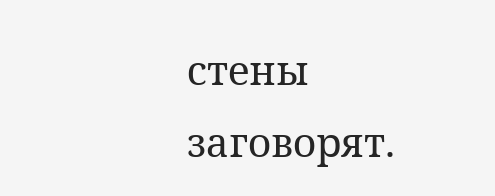стены заговорят.